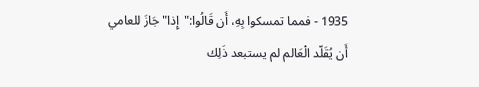1935 - فمما تمسكوا بِهِ، أَن قَالُوا:"إِذا"جَازَ للعامي أَن يُقَلّد الْعَالم لم يستبعد ذَلِك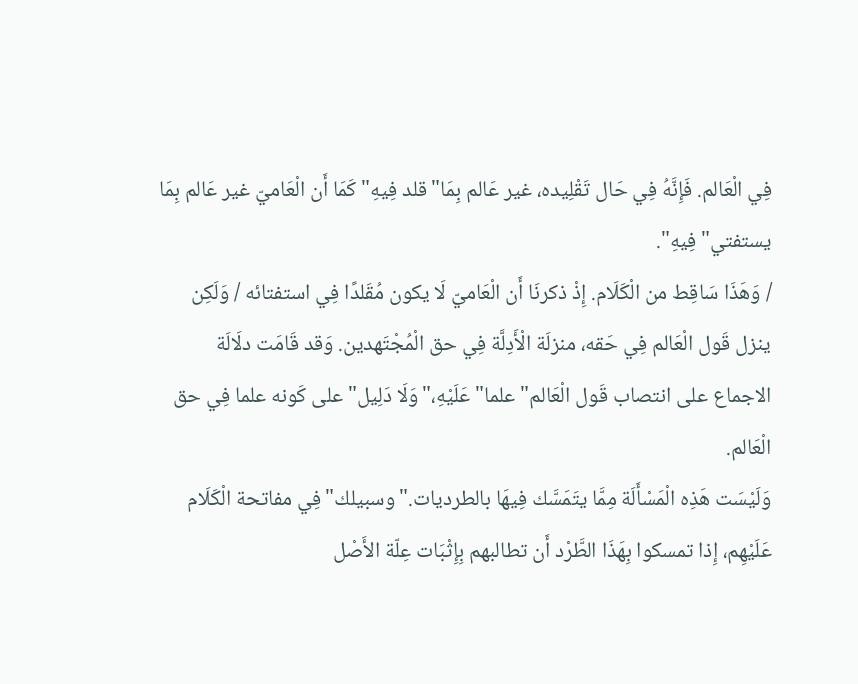فِي الْعَالم. فَإِنَّهُ فِي حَال تَقْلِيده، غير عَالم بِمَا"قلد فِيهِ"كَمَا أَن الْعَاميّ غير عَالم بِمَا يستفتي"فِيهِ".
/ وَهَذَا سَاقِط من الْكَلَام. إِذْ ذكرنَا أَن الْعَاميّ لَا يكون مُقَلدًا فِي استفتائه / وَلَكِن ينزل قَول الْعَالم فِي حَقه، منزلَة الْأَدِلَّة فِي حق الْمُجْتَهدين. وَقد قَامَت دلَالَة الاجماع على انتصاب قَول الْعَالم"علما"عَلَيْهِ،"وَلَا دَلِيل"على كَونه علما فِي حق الْعَالم.
وَلَيْسَت هَذِه الْمَسْأَلَة مِمَّا يتَمَسَّك فِيهَا بالطرديات."وسبيلك"فِي مفاتحة الْكَلَام عَلَيْهِم، إِذا تمسكوا بِهَذَا الطَّرْد أَن تطالبهم بِإِثْبَات عِلّة الأَصْل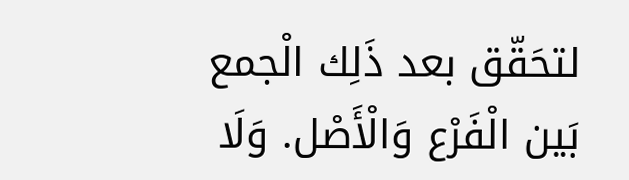لتحَقّق بعد ذَلِك الْجمع بَين الْفَرْع وَالْأَصْل. وَلَا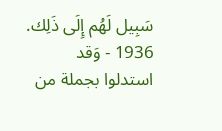سَبِيل لَهُم إِلَى ذَلِك.
1936 - وَقد استدلوا بجملة من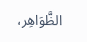الظَّوَاهِر،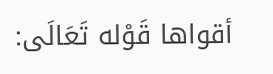أقواها قَوْله تَعَالَى: